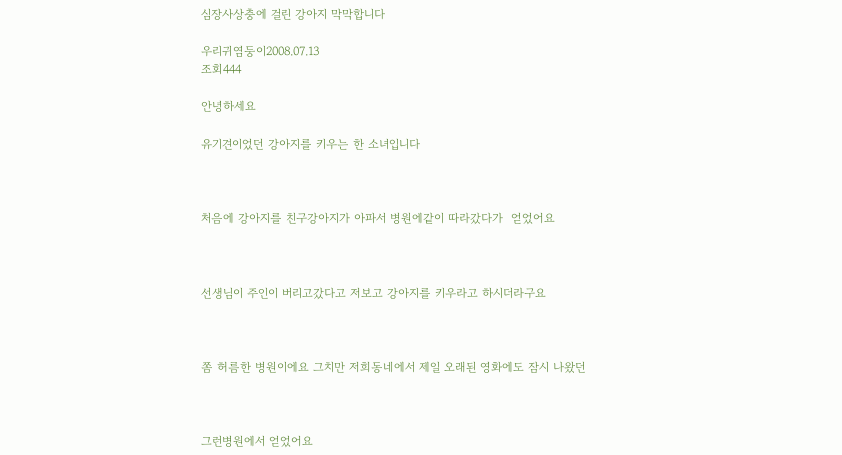심장사상충에 걸린 강아지 막막합니다

우리귀염둥이2008.07.13
조회444

안녕하세요

유기견이었던 강아지를 키우는 한 소녀입니다



처음에 강아지를 친구강아지가 아파서 병원에같이 따라갔다가  얻었어요



선생님이 주인이 버리고갔다고 저보고 강아지를 키우라고 하시더라구요



쫌 허름한 병원이에요 그치만 저희동네에서 제일 오래된 영화에도 잠시 나왔던



그런병원에서 얻었어요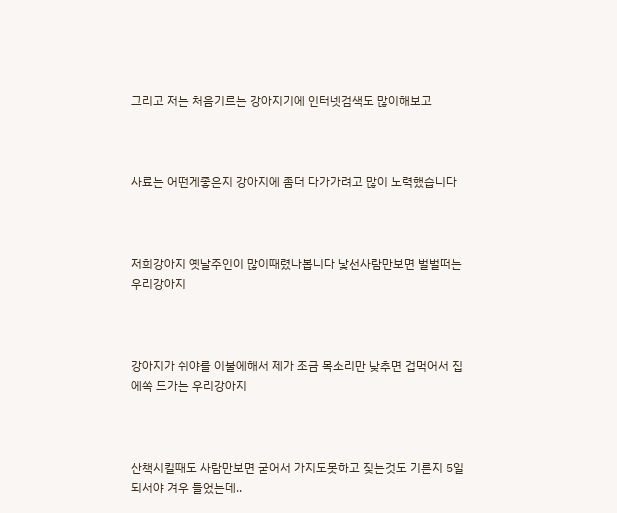그리고 저는 처음기르는 강아지기에 인터넷검색도 많이해보고



사료는 어떤게좋은지 강아지에 좀더 다가가려고 많이 노력했습니다



저희강아지 옛날주인이 많이때렸나봅니다 낯선사람만보면 벌벌떠는 우리강아지



강아지가 쉬야를 이불에해서 제가 조금 목소리만 낮추면 겁먹어서 집에쏙 드가는 우리강아지



산책시킬때도 사람만보면 굳어서 가지도못하고 짖는것도 기른지 5일되서야 겨우 들었는데..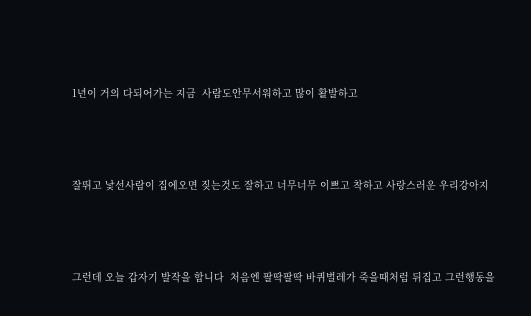1년이 거의 다되어가는 지금  사람도안무서워하고 많이 활발하고



잘뛰고 낯선사람이 집에오면 짖는것도 잘하고 너무너무 이쁘고 착하고 사랑스러운 우리강아지



그런데 오늘 갑자기 발작을 합니다  처음엔 팔딱팔딱 바퀴벌레가 죽을때처럼 뒤집고 그런행동을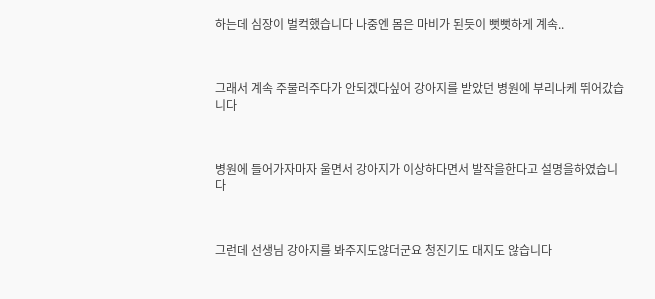하는데 심장이 벌컥했습니다 나중엔 몸은 마비가 된듯이 뻣뻣하게 계속..



그래서 계속 주물러주다가 안되겠다싶어 강아지를 받았던 병원에 부리나케 뛰어갔습니다



병원에 들어가자마자 울면서 강아지가 이상하다면서 발작을한다고 설명을하였습니다



그런데 선생님 강아지를 봐주지도않더군요 청진기도 대지도 않습니다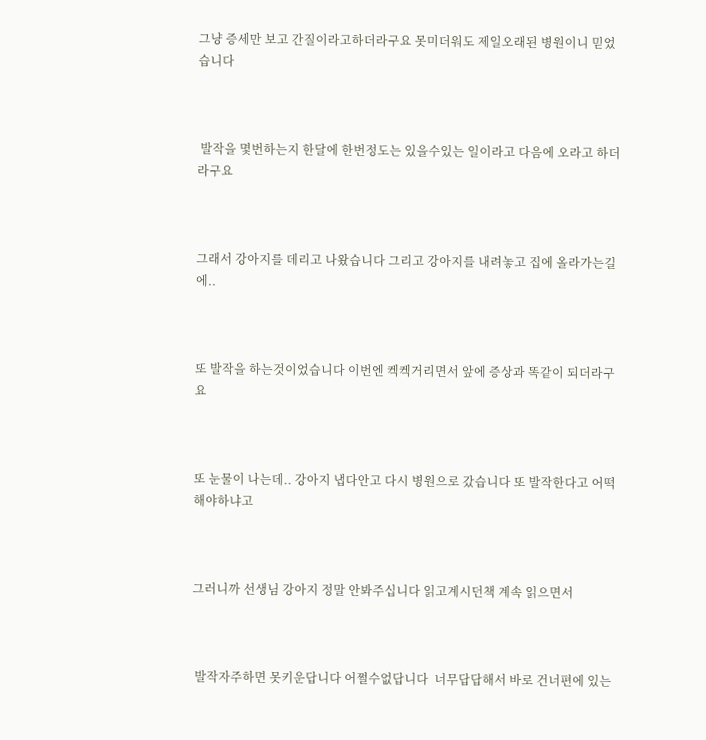그냥 증세만 보고 간질이라고하더라구요 못미더워도 제일오래된 병원이니 믿었습니다



 발작을 몇번하는지 한달에 한번정도는 있을수있는 일이라고 다음에 오라고 하더라구요



그래서 강아지를 데리고 나왔습니다 그리고 강아지를 내려놓고 집에 올라가는길에..



또 발작을 하는것이었습니다 이번엔 켁켁거리면서 앞에 증상과 똑같이 되더라구요



또 눈물이 나는데.. 강아지 냅다안고 다시 병원으로 갔습니다 또 발작한다고 어떡해야하냐고



그러니까 선생님 강아지 정말 안봐주십니다 읽고계시던책 계속 읽으면서



 발작자주하면 못키운답니다 어쩔수없답니다  너무답답해서 바로 건너편에 있는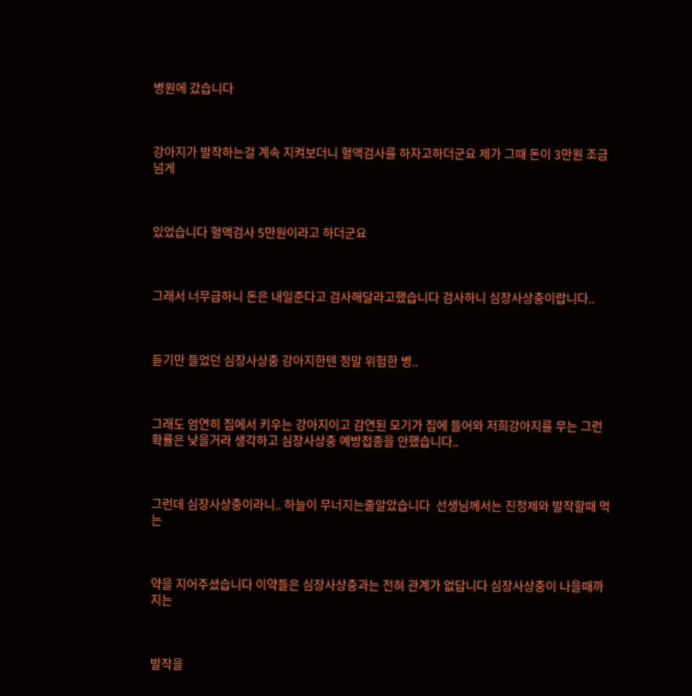병원에 갔습니다



강아지가 발작하는걸 계속 지켜보더니 혈액검사를 하자고하더군요 제가 그때 돈이 3만원 조금넘게



있었습니다 혈액검사 5만원이라고 하더군요



그래서 너무급하니 돈은 내일준다고 검사해달라고했습니다 검사하니 심장사상충이랍니다..



듣기만 들었던 심장사상충 강아지한텐 정말 위험한 병..



그래도 엄연히 집에서 키우는 강아지이고 감연된 모기가 집에 들어와 저희강아지를 무는 그런확률은 낮을거라 생각하고 심장사상충 예방접종을 안했습니다..



그런데 심장사상충이라니.. 하늘이 무너지는줄알았습니다  선생님께서는 진정제와 발작할때 먹는



약을 지어주셨습니다 이약들은 심장사상충과는 전혀 관계가 없답니다 심장사상충이 나을때까지는



발작을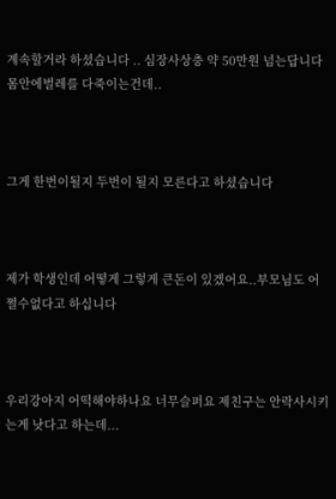계속할거라 하셨습니다 .. 심장사상충 약 50만원 넘는답니다 몸안에벌레를 다죽이는건데..



그게 한번이될지 두번이 될지 모른다고 하셨습니다



제가 학생인데 어떻게 그렇게 큰돈이 있겠어요..부모님도 어쩔수없다고 하십니다



우리강아지 어떡해야하나요 너무슬퍼요 제친구는 안락사시키는게 낫다고 하는데...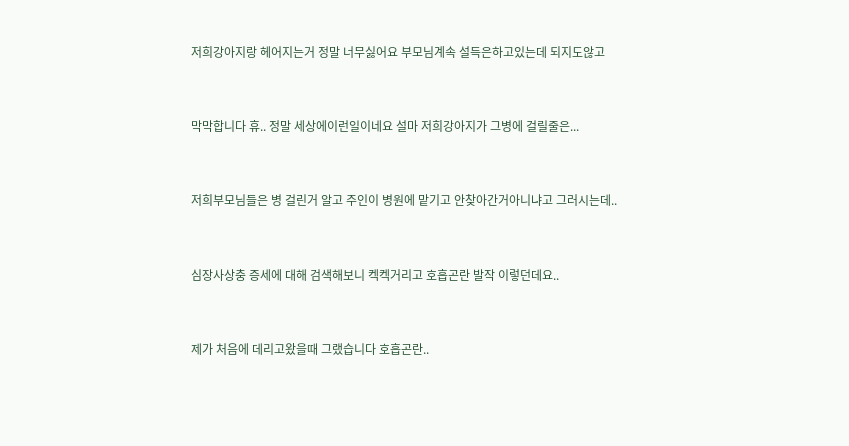저희강아지랑 헤어지는거 정말 너무싫어요 부모님계속 설득은하고있는데 되지도않고



막막합니다 휴.. 정말 세상에이런일이네요 설마 저희강아지가 그병에 걸릴줄은...



저희부모님들은 병 걸린거 알고 주인이 병원에 맡기고 안찾아간거아니냐고 그러시는데..



심장사상충 증세에 대해 검색해보니 켁켁거리고 호흡곤란 발작 이렇던데요..



제가 처음에 데리고왔을때 그랬습니다 호흡곤란..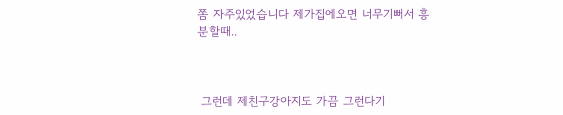쫌 자주있었습니다 제가집에오면 너무기뻐서 흥분할때..



 그런데 제친구강아지도 가끔 그런다기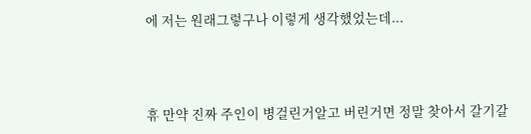에 저는 원래그렇구나 이렇게 생각했었는데...



휴 만약 진짜 주인이 병걸린거알고 버린거면 정말 찾아서 갈기갈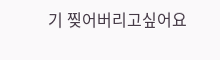기 찢어버리고싶어요